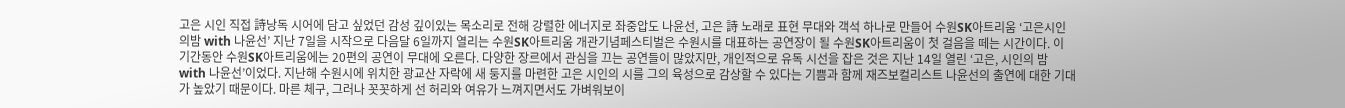고은 시인 직접 詩낭독 시어에 담고 싶었던 감성 깊이있는 목소리로 전해 강렬한 에너지로 좌중압도 나윤선, 고은 詩 노래로 표현 무대와 객석 하나로 만들어 수원SK아트리움 ‘고은시인의밤 with 나윤선’ 지난 7일을 시작으로 다음달 6일까지 열리는 수원SK아트리움 개관기념페스티벌은 수원시를 대표하는 공연장이 될 수원SK아트리움이 첫 걸음을 떼는 시간이다. 이 기간동안 수원SK아트리움에는 20편의 공연이 무대에 오른다. 다양한 장르에서 관심을 끄는 공연들이 많았지만, 개인적으로 유독 시선을 잡은 것은 지난 14일 열린 ‘고은, 시인의 밤 with 나윤선’이었다. 지난해 수원시에 위치한 광교산 자락에 새 둥지를 마련한 고은 시인의 시를 그의 육성으로 감상할 수 있다는 기쁨과 함께 재즈보컬리스트 나윤선의 출연에 대한 기대가 높았기 때문이다. 마른 체구, 그러나 꼿꼿하게 선 허리와 여유가 느껴지면서도 가벼워보이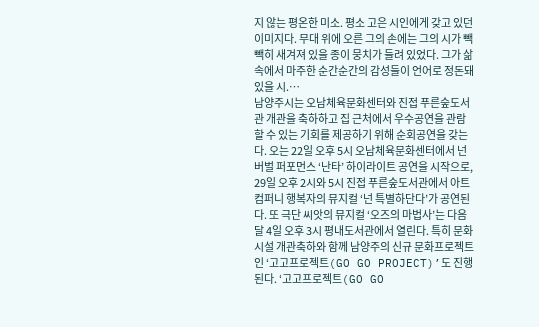지 않는 평온한 미소. 평소 고은 시인에게 갖고 있던 이미지다. 무대 위에 오른 그의 손에는 그의 시가 빽빽히 새겨져 있을 종이 뭉치가 들려 있었다. 그가 삶 속에서 마주한 순간순간의 감성들이 언어로 정돈돼 있을 시.…
남양주시는 오남체육문화센터와 진접 푸른숲도서관 개관을 축하하고 집 근처에서 우수공연을 관람할 수 있는 기회를 제공하기 위해 순회공연을 갖는다. 오는 22일 오후 5시 오남체육문화센터에서 넌버벌 퍼포먼스 ‘난타’ 하이라이트 공연을 시작으로, 29일 오후 2시와 5시 진접 푸른숲도서관에서 아트 컴퍼니 행복자의 뮤지컬 ‘넌 특별하단다’가 공연된다. 또 극단 씨앗의 뮤지컬 ‘오즈의 마법사’는 다음달 4일 오후 3시 평내도서관에서 열린다. 특히 문화시설 개관축하와 함께 남양주의 신규 문화프로젝트인 ‘고고프로젝트(GO GO PROJECT)’도 진행된다. ‘고고프로젝트(GO GO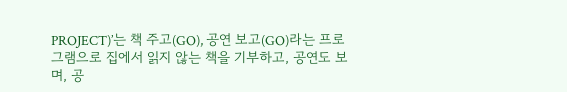PROJECT)’는 책 주고(GO), 공연 보고(GO)라는 프로그램으로 집에서 읽지 않는 책을 기부하고, 공연도 보며, 공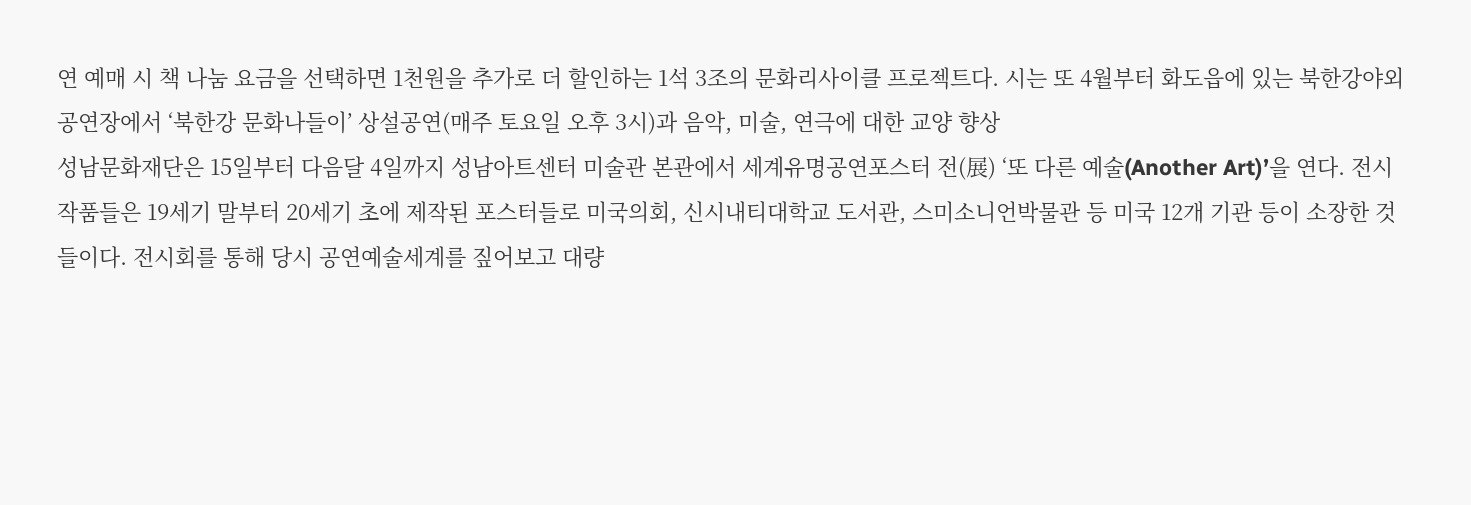연 예매 시 책 나눔 요금을 선택하면 1천원을 추가로 더 할인하는 1석 3조의 문화리사이클 프로젝트다. 시는 또 4월부터 화도읍에 있는 북한강야외공연장에서 ‘북한강 문화나들이’ 상설공연(매주 토요일 오후 3시)과 음악, 미술, 연극에 대한 교양 향상
성남문화재단은 15일부터 다음달 4일까지 성남아트센터 미술관 본관에서 세계유명공연포스터 전(展) ‘또 다른 예술(Another Art)’을 연다. 전시 작품들은 19세기 말부터 20세기 초에 제작된 포스터들로 미국의회, 신시내티대학교 도서관, 스미소니언박물관 등 미국 12개 기관 등이 소장한 것들이다. 전시회를 통해 당시 공연예술세계를 짚어보고 대량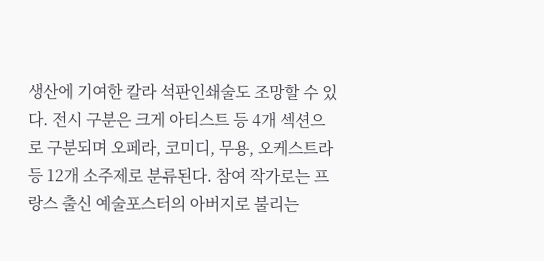생산에 기여한 칼라 석판인쇄술도 조망할 수 있다. 전시 구분은 크게 아티스트 등 4개 섹션으로 구분되며 오페라, 코미디, 무용, 오케스트라 등 12개 소주제로 분류된다. 참여 작가로는 프랑스 출신 예술포스터의 아버지로 불리는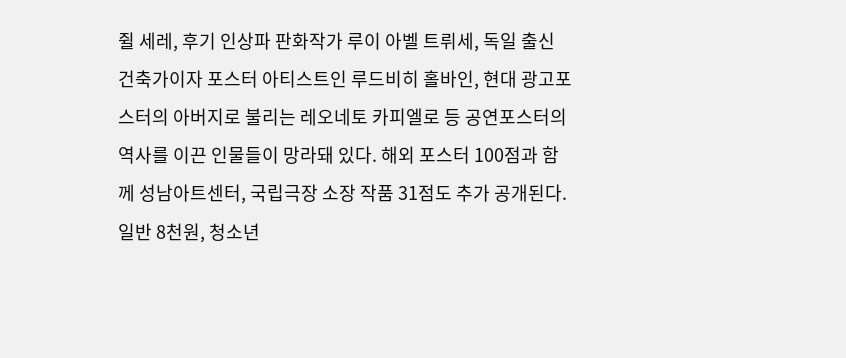쥘 세레, 후기 인상파 판화작가 루이 아벨 트뤼세, 독일 출신 건축가이자 포스터 아티스트인 루드비히 홀바인, 현대 광고포스터의 아버지로 불리는 레오네토 카피엘로 등 공연포스터의 역사를 이끈 인물들이 망라돼 있다. 해외 포스터 100점과 함께 성남아트센터, 국립극장 소장 작품 31점도 추가 공개된다. 일반 8천원, 청소년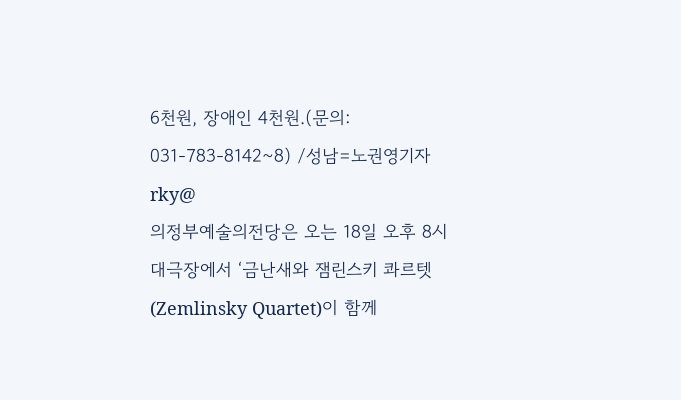6천원, 장애인 4천원.(문의: 031-783-8142~8) /성남=노권영기자 rky@
의정부예술의전당은 오는 18일 오후 8시 대극장에서 ‘금난새와 잼린스키 콰르텟(Zemlinsky Quartet)이 함께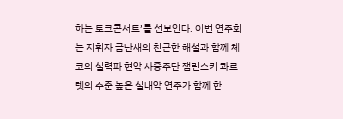하는 토크콘서트’를 선보인다. 이번 연주회는 지휘자 금난새의 친근한 해설과 함께 체코의 실력파 현악 사중주단 잼린스키 콰르텟의 수준 높은 실내악 연주가 함께 한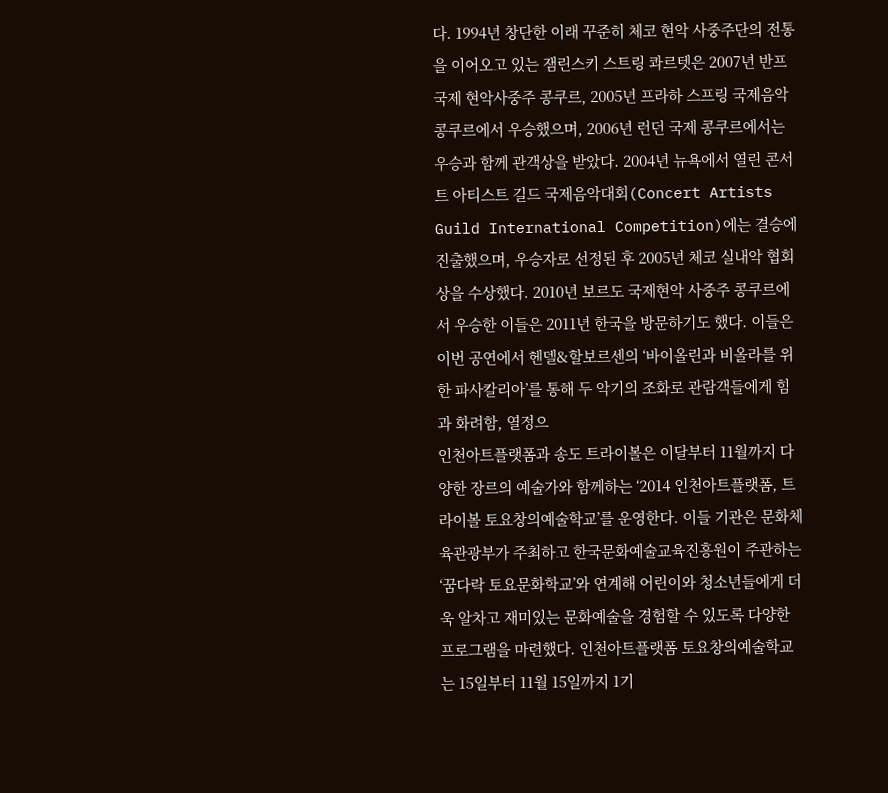다. 1994년 창단한 이래 꾸준히 체코 현악 사중주단의 전통을 이어오고 있는 잼린스키 스트링 콰르텟은 2007년 반프 국제 현악사중주 콩쿠르, 2005년 프라하 스프링 국제음악 콩쿠르에서 우승했으며, 2006년 런던 국제 콩쿠르에서는 우승과 함께 관객상을 받았다. 2004년 뉴욕에서 열린 콘서트 아티스트 길드 국제음악대회(Concert Artists Guild International Competition)에는 결승에 진출했으며, 우승자로 선정된 후 2005년 체코 실내악 협회상을 수상했다. 2010년 보르도 국제현악 사중주 콩쿠르에서 우승한 이들은 2011년 한국을 방문하기도 했다. 이들은 이번 공연에서 헨델&할보르센의 ‘바이올린과 비올라를 위한 파사칼리아’를 통해 두 악기의 조화로 관람객들에게 힘과 화려함, 열정으
인천아트플랫폼과 송도 트라이볼은 이달부터 11월까지 다양한 장르의 예술가와 함께하는 ‘2014 인천아트플랫폼, 트라이볼 토요창의예술학교’를 운영한다. 이들 기관은 문화체육관광부가 주최하고 한국문화예술교육진흥원이 주관하는 ‘꿈다락 토요문화학교’와 연계해 어린이와 청소년들에게 더욱 알차고 재미있는 문화예술을 경험할 수 있도록 다양한 프로그램을 마련했다. 인천아트플랫폼 토요창의예술학교는 15일부터 11월 15일까지 1기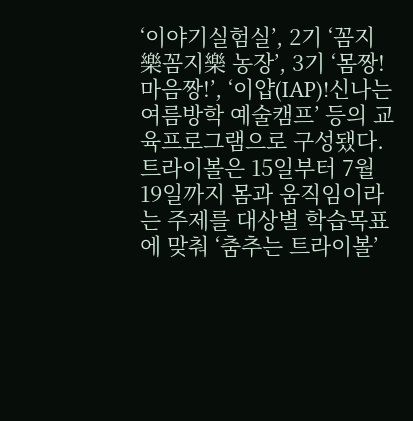‘이야기실험실’, 2기 ‘꼼지樂꼼지樂 농장’, 3기 ‘몸짱!마음짱!’, ‘이얍(IAP)!신나는 여름방학 예술캠프’ 등의 교육프로그램으로 구성됐다. 트라이볼은 15일부터 7월 19일까지 몸과 움직임이라는 주제를 대상별 학습목표에 맞춰 ‘춤추는 트라이볼’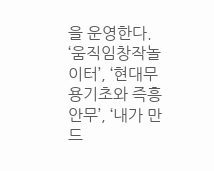을 운영한다. ‘움직임창작놀이터’, ‘현대무용기초와 즉흥안무’, ‘내가 만드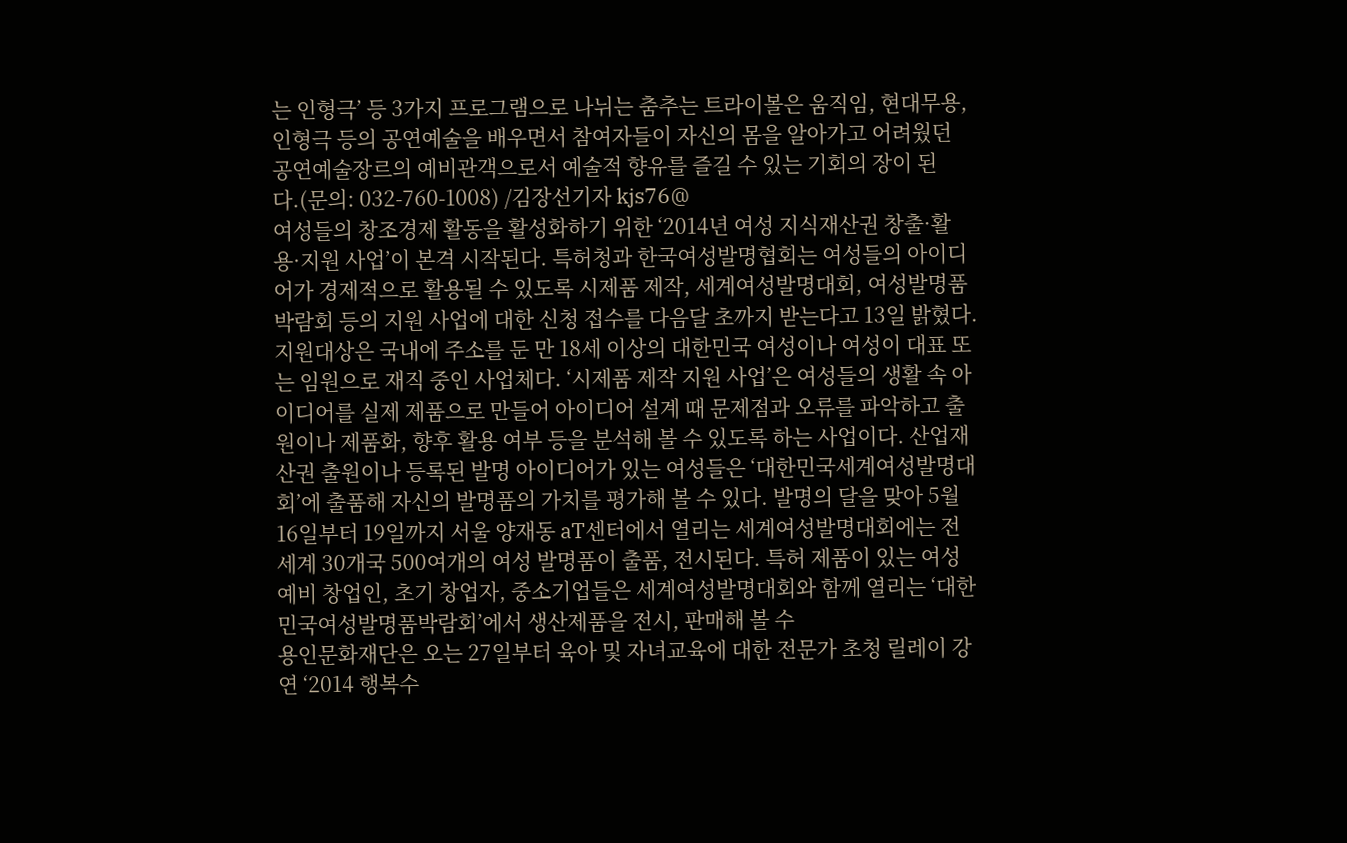는 인형극’ 등 3가지 프로그램으로 나뉘는 춤추는 트라이볼은 움직임, 현대무용, 인형극 등의 공연예술을 배우면서 참여자들이 자신의 몸을 알아가고 어려웠던 공연예술장르의 예비관객으로서 예술적 향유를 즐길 수 있는 기회의 장이 된다.(문의: 032-760-1008) /김장선기자 kjs76@
여성들의 창조경제 활동을 활성화하기 위한 ‘2014년 여성 지식재산권 창출·활용·지원 사업’이 본격 시작된다. 특허청과 한국여성발명협회는 여성들의 아이디어가 경제적으로 활용될 수 있도록 시제품 제작, 세계여성발명대회, 여성발명품박람회 등의 지원 사업에 대한 신청 접수를 다음달 초까지 받는다고 13일 밝혔다. 지원대상은 국내에 주소를 둔 만 18세 이상의 대한민국 여성이나 여성이 대표 또는 임원으로 재직 중인 사업체다. ‘시제품 제작 지원 사업’은 여성들의 생활 속 아이디어를 실제 제품으로 만들어 아이디어 설계 때 문제점과 오류를 파악하고 출원이나 제품화, 향후 활용 여부 등을 분석해 볼 수 있도록 하는 사업이다. 산업재산권 출원이나 등록된 발명 아이디어가 있는 여성들은 ‘대한민국세계여성발명대회’에 출품해 자신의 발명품의 가치를 평가해 볼 수 있다. 발명의 달을 맞아 5월 16일부터 19일까지 서울 양재동 aT센터에서 열리는 세계여성발명대회에는 전 세계 30개국 500여개의 여성 발명품이 출품, 전시된다. 특허 제품이 있는 여성 예비 창업인, 초기 창업자, 중소기업들은 세계여성발명대회와 함께 열리는 ‘대한민국여성발명품박람회’에서 생산제품을 전시, 판매해 볼 수
용인문화재단은 오는 27일부터 육아 및 자녀교육에 대한 전문가 초청 릴레이 강연 ‘2014 행복수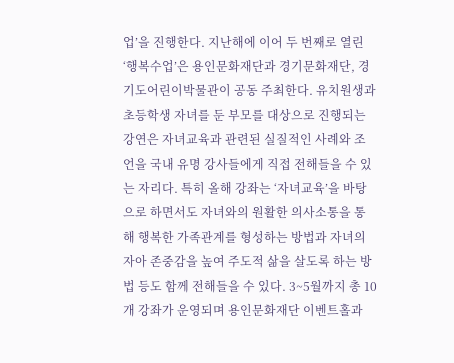업’을 진행한다. 지난해에 이어 두 번째로 열린 ‘행복수업’은 용인문화재단과 경기문화재단, 경기도어린이박물관이 공동 주최한다. 유치원생과 초등학생 자녀를 둔 부모를 대상으로 진행되는 강연은 자녀교육과 관련된 실질적인 사례와 조언을 국내 유명 강사들에게 직접 전해들을 수 있는 자리다. 특히 올해 강좌는 ‘자녀교육’을 바탕으로 하면서도 자녀와의 원활한 의사소통을 통해 행복한 가족관계를 형성하는 방법과 자녀의 자아 존중감을 높여 주도적 삶을 살도록 하는 방법 등도 함께 전해들을 수 있다. 3~5월까지 총 10개 강좌가 운영되며 용인문화재단 이벤트홀과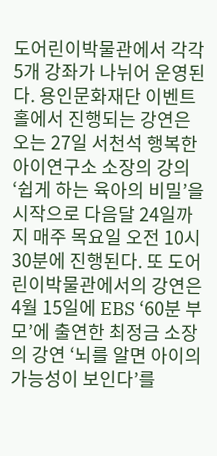도어린이박물관에서 각각 5개 강좌가 나뉘어 운영된다. 용인문화재단 이벤트홀에서 진행되는 강연은 오는 27일 서천석 행복한아이연구소 소장의 강의 ‘쉽게 하는 육아의 비밀’을 시작으로 다음달 24일까지 매주 목요일 오전 10시 30분에 진행된다. 또 도어린이박물관에서의 강연은 4월 15일에 EBS ‘60분 부모’에 출연한 최정금 소장의 강연 ‘뇌를 알면 아이의 가능성이 보인다’를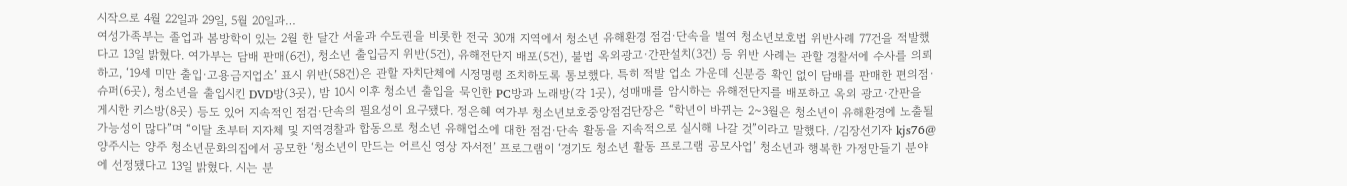시작으로 4월 22일과 29일, 5월 20일과…
여성가족부는 졸업과 봄방학이 있는 2월 한 달간 서울과 수도권을 비롯한 전국 30개 지역에서 청소년 유해환경 점검·단속을 벌여 청소년보호법 위반사례 77건을 적발했다고 13일 밝혔다. 여가부는 담배 판매(6건), 청소년 출입금지 위반(5건), 유해전단지 배포(5건), 불법 옥외광고·간판설치(3건) 등 위반 사례는 관할 경찰서에 수사를 의뢰하고, ‘19세 미만 출입·고용금지업소’ 표시 위반(58건)은 관할 자치단체에 시정명령 조치하도록 통보했다. 특히 적발 업소 가운데 신분증 확인 없이 담배를 판매한 편의점·슈퍼(6곳), 청소년을 출입시킨 DVD방(3곳), 밤 10시 이후 청소년 출입을 묵인한 PC방과 노래방(각 1곳), 성매매를 암시하는 유해전단지를 배포하고 옥외 광고·간판을 게시한 키스방(8곳) 등도 있어 지속적인 점검·단속의 필요성이 요구됐다. 정은혜 여가부 청소년보호중앙점검단장은 “학년이 바뀌는 2~3월은 청소년이 유해환경에 노출될 가능성이 많다”며 “이달 초부터 지자체 및 지역경찰과 합동으로 청소년 유해업소에 대한 점검·단속 활동을 지속적으로 실시해 나갈 것”이라고 말했다. /김장선기자 kjs76@
양주시는 양주 청소년문화의집에서 공모한 ‘청소년이 만드는 어르신 영상 자서전’ 프로그램이 ‘경기도 청소년 활동 프로그램 공모사업’ 청소년과 행복한 가정만들기 분야에 선정됐다고 13일 밝혔다. 시는 분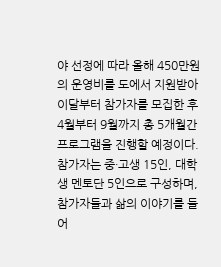야 선정에 따라 올해 450만원의 운영비를 도에서 지원받아 이달부터 참가자를 모집한 후 4월부터 9월까지 총 5개월간 프로그램을 진행할 예정이다. 참가자는 중·고생 15인, 대학생 멘토단 5인으로 구성하며, 참가자들과 삶의 이야기를 들어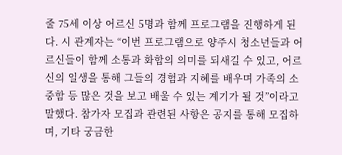줄 75세 이상 어르신 5명과 함께 프로그램을 진행하게 된다. 시 관계자는 “이번 프로그램으로 양주시 청소년들과 어르신들이 함께 소통과 화합의 의미를 되새길 수 있고, 어르신의 일생을 통해 그들의 경험과 지혜를 배우며 가족의 소중함 등 많은 것을 보고 배울 수 있는 계기가 될 것”이라고 말했다. 참가자 모집과 관련된 사항은 공지를 통해 모집하며, 기타 궁금한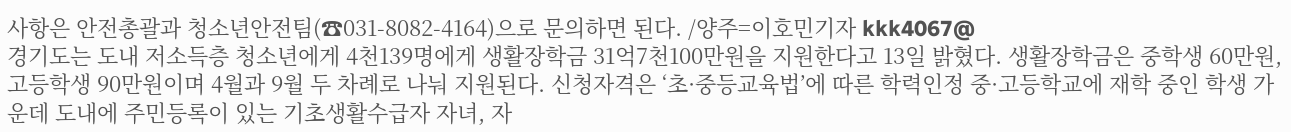사항은 안전총괄과 청소년안전팀(☎031-8082-4164)으로 문의하면 된다. /양주=이호민기자 kkk4067@
경기도는 도내 저소득층 청소년에게 4천139명에게 생활장학금 31억7천100만원을 지원한다고 13일 밝혔다. 생활장학금은 중학생 60만원, 고등학생 90만원이며 4월과 9월 두 차례로 나눠 지원된다. 신청자격은 ‘초·중등교육법’에 따른 학력인정 중·고등학교에 재학 중인 학생 가운데 도내에 주민등록이 있는 기초생활수급자 자녀, 자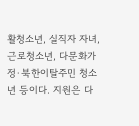활청소년, 실직자 자녀, 근로청소년, 다문화가정·북한이탈주민 청소년 등이다. 지원은 다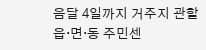음달 4일까지 거주지 관할 읍·면·동 주민센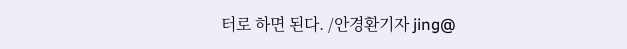터로 하면 된다. /안경환기자 jing@